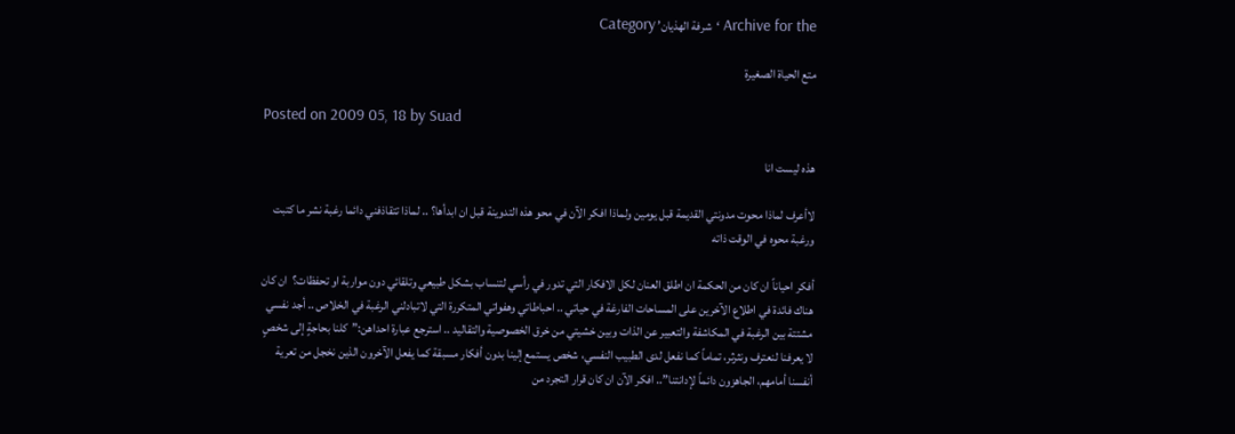Archive for the ‘شرفة الهذيان’ Category

متع الحياة الصغيرة

Posted on 2009 05, 18 by Suad

هذه ليست انا

لاأعرف لماذا محوت مدونتي القديمة قبل يومين ولماذا افكر الآن في محو هذه التدوينة قبل ان ابدأها؟ .. لماذا تتقاذفني دائما رغبة نشر ما كتبت ورغبة محوه في الوقت ذاته

أفكر احياناً ان كان من الحكمة ان اطلق العنان لكل الافكار التي تدور في رأسي لتنساب بشكل طبيعي وتلقائي دون مواربة او تحفظات؟  ان كان هناك فائدة في اطلاع الآخرين على المساحات الفارغة في حياتي .. احباطاتي وهفواتي المتكررة التي لاتبادلني الرغبة في الخلاص .. أجد نفسي مشتتة بين الرغبة في المكاشفة والتعبير عن الذات وبين خشيتي من خرق الخصوصية والتقاليد .. استرجع عبارة احداهن:”كلنا بحاجةٍ إلى شخصٍ لا يعرفنا لنعترف ونثرثر، تماماً كما نفعل لدى الطبيب النفسي، شخص يستمع إلينا بدون أفكار مسبقة كما يفعل الآخرون الذين نخجل من تعرية أنفسنا أمامهم، الجاهزون دائماً لإدانتنا”.. افكر الآن ان كان قرار التجرد من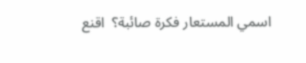اسمي المستعار فكرة صائبة؟  اقنع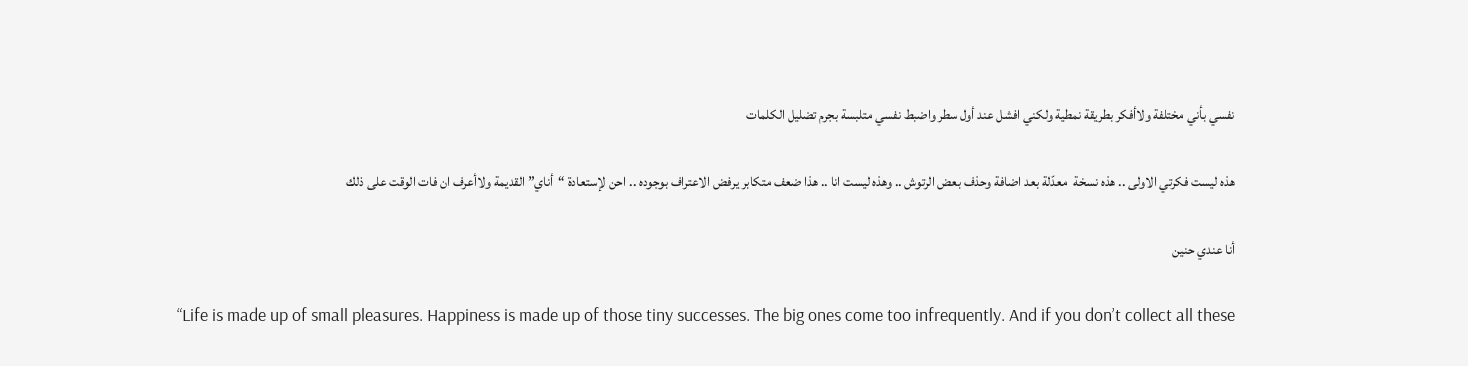نفسي بأني مختلفة ولاأفكر بطريقة نمطية ولكني افشل عند أول سطر واضبط نفسي متلبسة بجرم تضليل الكلمات

هذه ليست فكرتي الاولى .. هذه نسخة  معدّلة بعد اضافة وحذف بعض الرتوش .. وهذه ليست انا .. هذا ضعف متكابر يرفض الاعتراف بوجوده .. احن لإستعادة “أناي” القديمة ولاأعرف ان فات الوقت على ذلك

أنا عندي حنين

“Life is made up of small pleasures. Happiness is made up of those tiny successes. The big ones come too infrequently. And if you don’t collect all these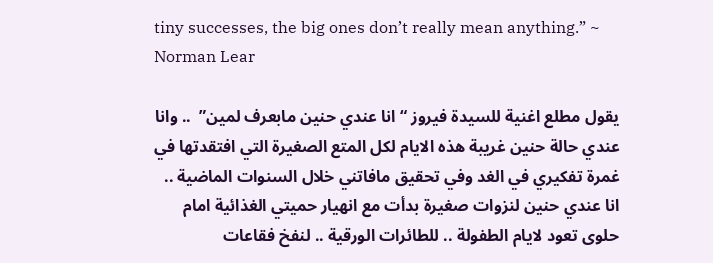tiny successes, the big ones don’t really mean anything.” ~ Norman Lear

يقول مطلع اغنية للسيدة فيروز “انا عندي حنين مابعرف لمين”  .. وانا عندي حالة حنين غريبة هذه الايام لكل المتع الصغيرة التي افتقدتها في غمرة تفكيري في الغد وفي تحقيق مافاتني خلال السنوات الماضية .. انا عندي حنين لنزوات صغيرة بدأت مع انهيار حميتي الغذائية امام حلوى تعود لايام الطفولة .. للطائرات الورقية .. لنفخ فقاعات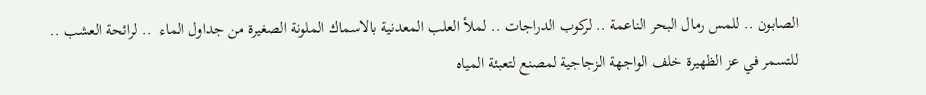الصابون .. للمس رمال البحر الناعمة .. لركوب الدراجات .. لملأ العلب المعدنية بالاسماك الملونة الصغيرة من جداول الماء  .. لرائحة العشب .. للتسمر في عز الظهيرة خلف الواجهة الزجاجية لمصنع لتعبئة المياه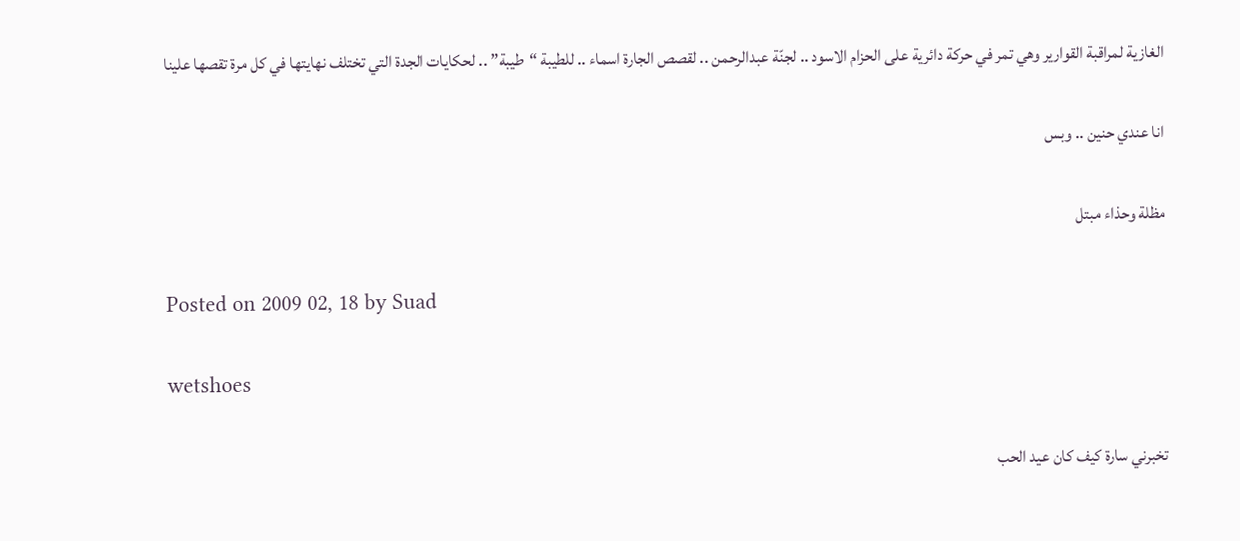الغازية لمراقبة القوارير وهي تمر في حركة دائرية على الحزام الاسود .. لجنّة عبدالرحمن .. لقصص الجارة اسماء .. للطيبة “طيبة” .. لحكايات الجدة التي تختلف نهايتها في كل مرة تقصها علينا

انا عندي حنين .. وبس

مظلة وحذاء مبتل

Posted on 2009 02, 18 by Suad

wetshoes

تخبرني سارة كيف كان عيد الحب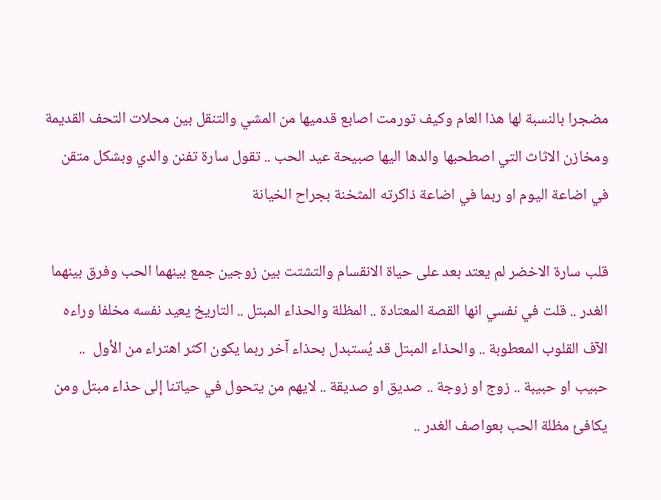مضجرا بالنسبة لها هذا العام وكيف تورمت اصابع قدميها من المشي والتنقل بين محلات التحف القديمة ومخازن الاثاث التي اصطحبها والدها اليها صبيحة عيد الحب .. تقول سارة تفنن والدي وبشكل متقن في اضاعة اليوم او ربما في اضاعة ذاكرته المثخنة بجراح الخيانة

قلب سارة الاخضر لم يعتد بعد على حياة الانقسام والتشتت بين زوجين جمع بينهما الحب وفرق بينهما الغدر .. قلت في نفسي انها القصة المعتادة .. المظلة والحذاء المبتل .. التاريخ يعيد نفسه مخلفا وراءه الآف القلوب المعطوبة .. والحذاء المبتل قد يُستبدل بحذاء آخر ربما يكون اكثر اهتراء من الأول  .. حبيب او حبيبة .. زوج او زوجة .. صديق او صديقة .. لايهم من يتحول في حياتنا إلى حذاء مبتل ومن يكافئ مظلة الحب بعواصف الغدر ..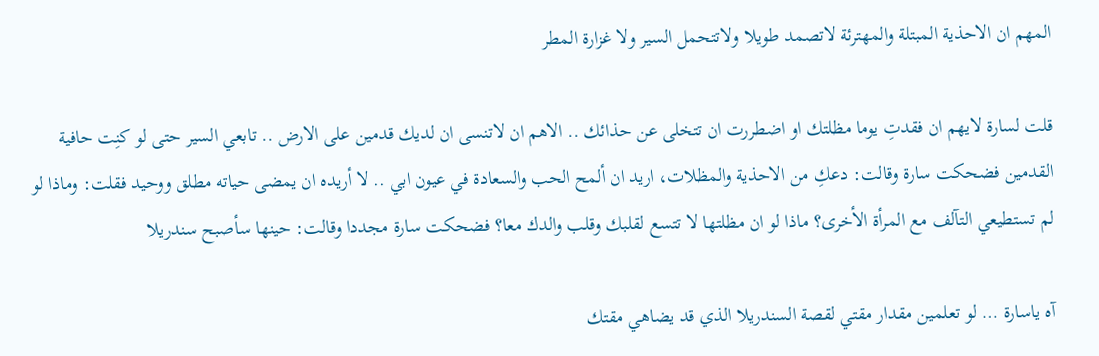المهم ان الاحذية المبتلة والمهترئة لاتصمد طويلا ولاتتحمل السير ولا غزارة المطر

قلت لسارة لايهم ان فقدتِ يوما مظلتك او اضطررت ان تتخلى عن حذائك .. الاهم ان لاتنسى ان لديك قدمين على الارض .. تابعي السير حتى لو كنِت حافية القدمين فضحكت سارة وقالت: دعكِ من الاحذية والمظلات، اريد ان ألمح الحب والسعادة في عيون ابي .. لا أريده ان يمضى حياته مطلق ووحيد فقلت: وماذا لو لم تستطيعي التآلف مع المرأة الأخرى؟ ماذا لو ان مظلتها لا تتسع لقلبك وقلب والدك معا؟ فضحكت سارة مجددا وقالت: حينها سأصبح سندريلا

آه ياسارة … لو تعلمين مقدار مقتي لقصة السندريلا الذي قد يضاهي مقتك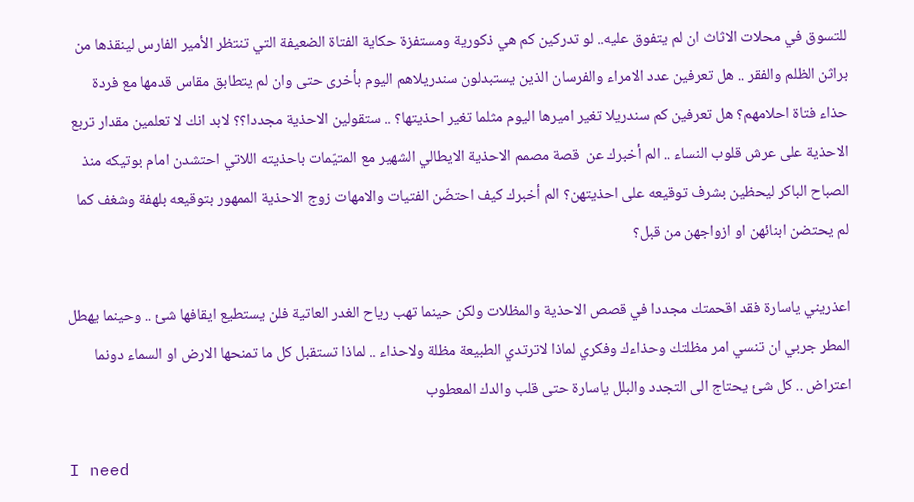للتسوق في محلات الاثاث ان لم يتفوق عليه.. لو تدركين كم هي ذكورية ومستفزة حكاية الفتاة الضعيفة التي تنتظر الأمير الفارس لينقذها من براثن الظلم والفقر .. هل تعرفين عدد الامراء والفرسان الذين يستبدلون سندريلاهم اليوم بأخرى حتى وان لم يتطابق مقاس قدمها مع فردة حذاء فتاة احلامهم؟ هل تعرفين كم سندريلا تغير اميرها اليوم مثلما تغير احذيتها؟ .. ستقولين الاحذية مجددا؟؟ لابد انك لا تعلمين مقدار تربع الاحذية على عرش قلوب النساء .. الم أخبرك عن  قصة مصمم الاحذية الايطالي الشهير مع المتيّمات باحذيته اللاتي احتشدن امام بوتيكه منذ الصباح الباكر ليحظين بشرف توقيعه على احذيتهن؟ الم أخبرك كيف احتضّن الفتيات والامهات زوج الاحذية الممهور بتوقيعه بلهفة وشغف كما لم يحتضن ابنائهن او ازواجهن من قبل؟

اعذريني ياسارة فقد اقحمتك مجددا في قصص الاحذية والمظلات ولكن حينما تهب رياح الغدر العاتية فلن يستطيع ايقافها شئ .. وحينما يهطل المطر جربي ان تنسي امر مظلتك وحذاءك وفكري لماذا لاترتدي الطبيعة مظلة ولاحذاء .. لماذا تستقبل كل ما تمنحها الارض او السماء دونما اعتراض .. كل شئ يحتاج الى التجدد والبلل ياسارة حتى قلب والدك المعطوب

I need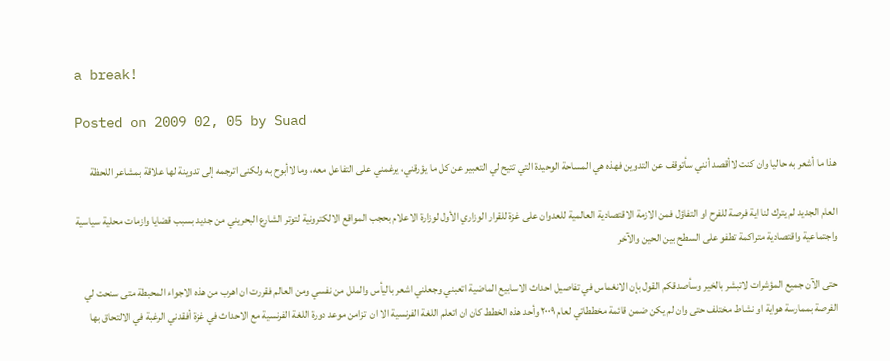a break!

Posted on 2009 02, 05 by Suad

هذا ما أشعر به حاليا وان كنت لاأقصد أنني سأتوقف عن التدوين فهذه هي المساحة الوحيدة التي تتيح لي التعبير عن كل ما يؤرقني، يرغمني على التفاعل معه، وما لاأبوح به ولكنى اترجمه إلى تدوينة لها علاقة بمشاعر اللحظة

العام الجديد لم يترك لنا اية فرصة للفرح او التفاؤل فمن الازمة الاقتصادية العالمية للعدوان على غزة للقرار الوزاري الأول لوزارة الاعلام بحجب المواقع الالكترونية لتوتر الشارع البحريني من جديد بسبب قضايا وازمات محلية سياسية واجتماعية واقتصادية متراكمة تطفو على السطح بين الحين والآخر

حتى الآن جميع المؤشرات لاتبشر بالخير وسأصدقكم القول بإن الانغماس في تفاصيل احداث الاسابيع الماضية اتعبني وجعلني اشعر باليأس والملل من نفسي ومن العالم فقررت ان اهرب من هذه الاجواء المحبطة متى سنحت لي الفرصة بممارسة هواية او نشاط مختلف حتى وان لم يكن ضمن قائمة مخططاتي لعام ٢٠٠٩ وأحد هذه الخطط كان ان اتعلم اللغة الفرنسية الا ان  تزامن موعد دورة اللغة الفرنسية مع الاحداث في غزة أفقدني الرغبة في الالتحاق بها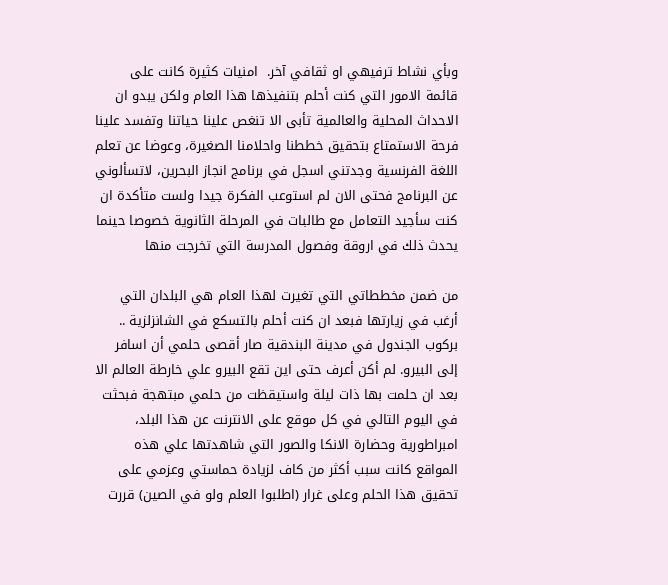وبأي نشاط ترفيهي او ثقافي آخر.  امنيات كثيرة كانت على قائمة الامور التي كنت أحلم بتنفيذها هذا العام ولكن يبدو ان الاحداث المحلية والعالمية تأبى الا تنغص علينا حياتنا وتفسد علينا فرحة الاستمتاع بتحقيق خططنا واحلامنا الصغيرة، وعوضا عن تعلم اللغة الفرنسية وجدتني اسجل في برنامج انجاز البحرين، لاتسألوني عن البرنامج فحتى الان لم استوعب الفكرة جيدا ولست متأكدة ان كنت سأجيد التعامل مع طالبات في المرحلة الثانوية خصوصا حينما يحدث ذلك في اروقة وفصول المدرسة التي تخرجت منها

من ضمن مخططاتي التي تغيرت لهذا العام هي البلدان التي أرغب في زيارتها فبعد ان كنت أحلم بالتسكع في الشانزلزية .. بركوب الجندول في مدينة البندقية صار أقصى حلمي أن اسافر إلى البيرو. لم أكن أعرف حتى اين تقع البيرو علي خارطة العالم الا بعد ان حلمت بها ذات ليلة واستيقظت من حلمي مبتهجة فبحثت في اليوم التالي في كل موقع على الانترنت عن هذا البلد، امبراطورية وحضارة الانكا والصور التي شاهدتها علي هذه المواقع كانت سبب أكثر من كاف لزيادة حماستي وعزمي على تحقيق هذا الحلم وعلى غرار (اطلبوا العلم ولو في الصين) قررت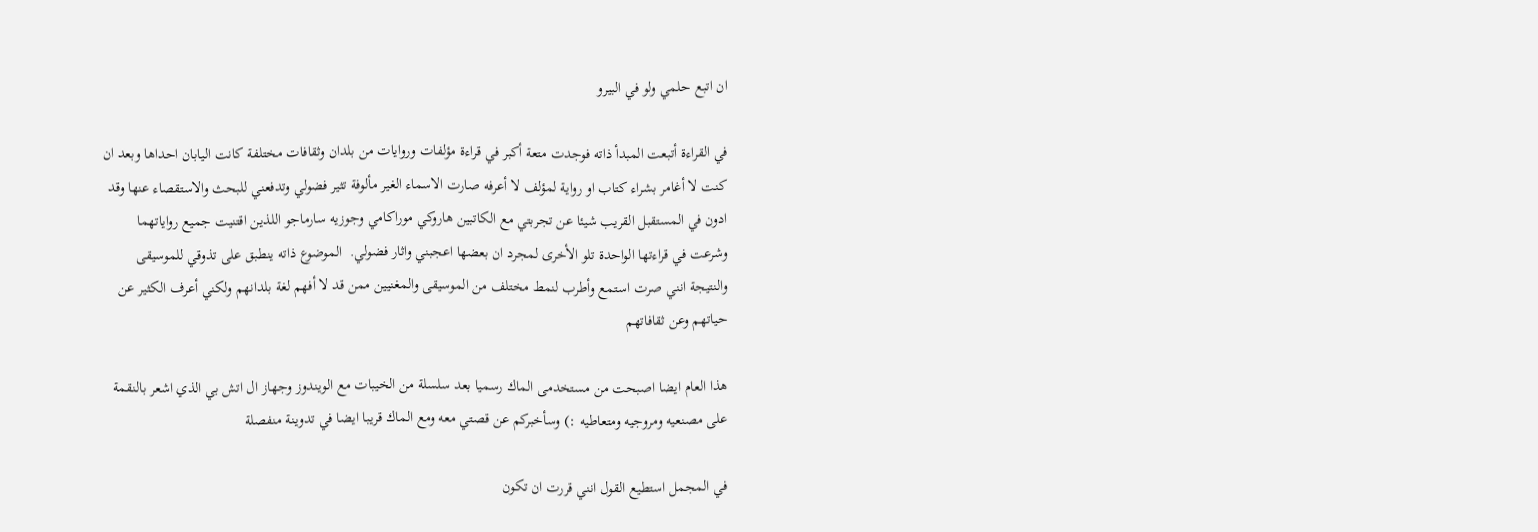ان اتبع حلمي ولو في البيرو

في القراءة أتبعت المبدأ ذاته فوجدت متعة أكبر في قراءة مؤلفات وروايات من بلدان وثقافات مختلفة كانت اليابان احداها وبعد ان كنت لا أغامر بشراء كتاب او رواية لمؤلف لا أعرفه صارت الاسماء الغير مألوفة تثير فضولي وتدفعني للبحث والاستقصاء عنها وقد ادون في المستقبل القريب شيئا عن تجربتي مع الكاتبين هاروكي موراكامي وجوزيه سارماجو اللذين اقتنيت جميع رواياتهما وشرعت في قراءتها الواحدة تلو الأخرى لمجرد ان بعضها اعجبني واثار فضولي.  الموضوع ذاته ينطبق على تذوقي للموسيقى والنتيجة انني صرت استمع وأطرب لنمط مختلف من الموسيقى والمغنيين ممن قد لا أفهم لغة بلدانهم ولكني أعرف الكثير عن حياتهم وعن ثقافاتهم

هذا العام ايضا اصبحت من مستخدمى الماك رسميا بعد سلسلة من الخيبات مع الويندوز وجهاز ال اتش بي الذي اشعر بالنقمة على مصنعيه ومروجيه ومتعاطيه :) وسأخبركم عن قصتي معه ومع الماك قريبا ايضا في تدوينة منفصلة

في المجمل استطيع القول انني قررت ان تكون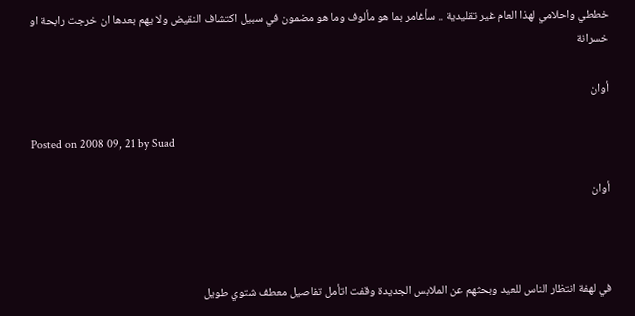خططي واحلامي لهذا العام غير تقليدية .. سأغامر بما هو مألوف وما هو مضمون في سبيل اكتشاف النقيض ولا يهم بعدها ان خرجت رابحة او خسرانة

أوان

Posted on 2008 09, 21 by Suad

أوان



في لهفة انتظار الناس للعيد وبحثهم عن الملابس الجديدة وقفت اتأمل تفاصيل معطف شتوي طويل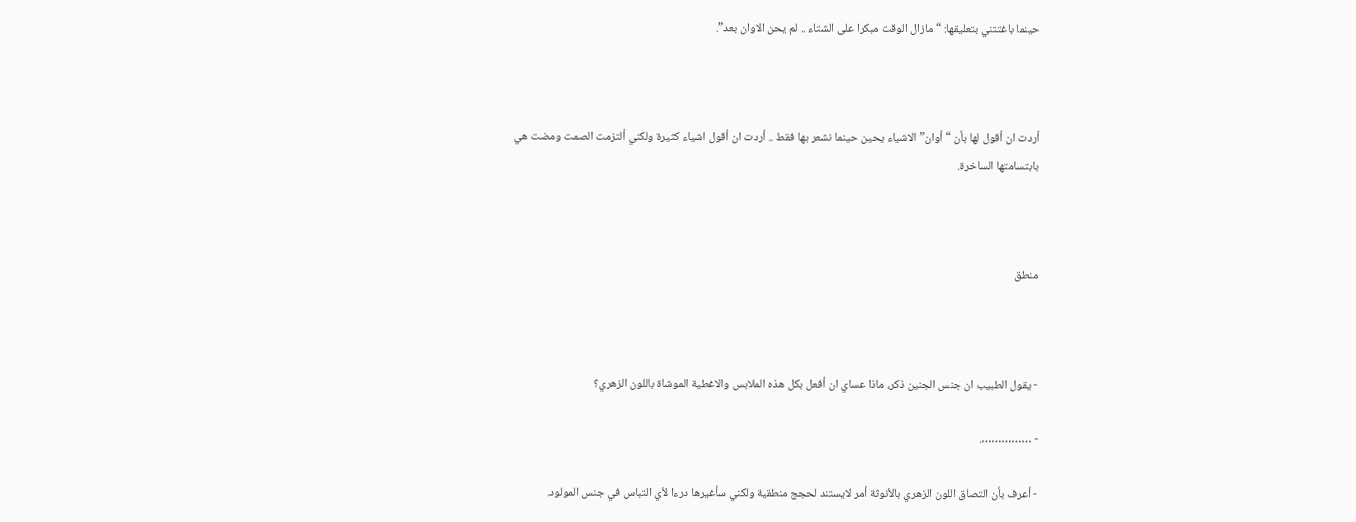حينما باغتتني بتعليقها: “مازال الوقت مبكرا على الشتاء .. لم يحن الاوان بعد”.



أردت ان أقول لها بأن “أوان” الاشياء يحين حينما نشعر بها فقط .. أردت ان أقول اشياء كثيرة ولكني ألتزمت الصمت ومضت هي بابتسامتها الساخرة.



منطق



- يقول الطبيب ان جنس الجنين ذكر، ماذا عساي ان أفعل بكل هذه الملابس والاغطية الموشاة باللون الزهري؟

- …………….

- أعرف بأن التصاق اللون الزهري بالأنوثة أمر لايستند لحجج منطقية ولكني سأغيرها درءا لأي التباس في جنس المولود.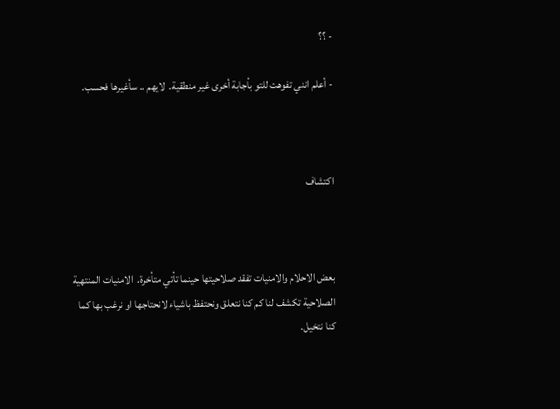- ؟؟

- أعلم انني تفوهت للتو بأجابة أخرى غير منطقية.  لايهم .. سأغيرها فحسب.



اكتشاف



بعض الاحلام والامنيات تفقد صلاحيتها حينما تأتي متأخرة.  الامنيات المنتهية الصلاحية تكشف لنا كم كنا نتعلق ونحتفظ باشياء لانحتاجها او نرغب بها كما كنا نتخيل.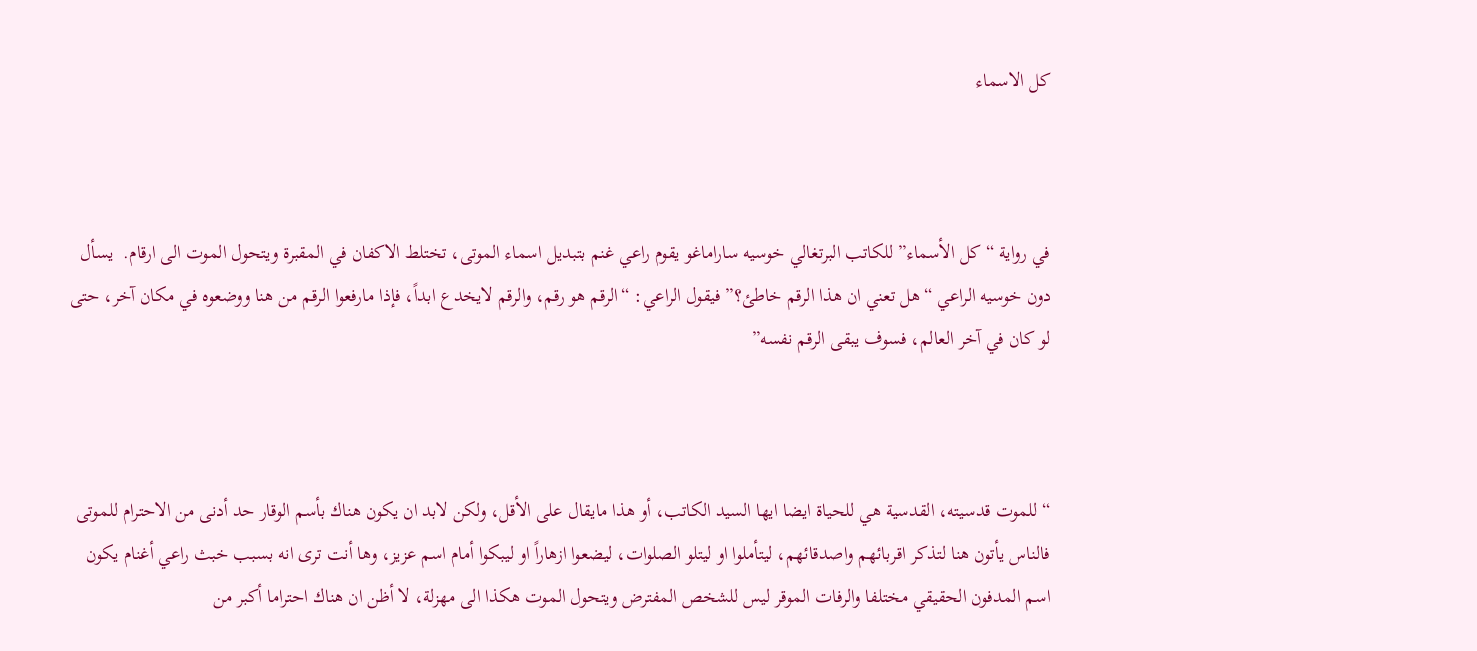كل الاسماء



في رواية “كل الأسماء” للكاتب البرتغالي خوسيه ساراماغو يقوم راعي غنم بتبديل اسماء الموتى، تختلط الاكفان في المقبرة ويتحول الموت الى ارقام.  يسأل دون خوسيه الراعي “هل تعني ان هذا الرقم خاطئ؟” فيقول الراعي: “الرقم هو رقم، والرقم لايخدع ابداً، فإذا مارفعوا الرقم من هنا ووضعوه في مكان آخر، حتى لو كان في آخر العالم، فسوف يبقى الرقم نفسه”



“للموت قدسيته، القدسية هي للحياة ايضا ايها السيد الكاتب، أو هذا مايقال على الأقل، ولكن لابد ان يكون هناك بأسم الوقار حد أدنى من الاحترام للموتى فالناس يأتون هنا لتذكر اقربائهم واصدقائهم، ليتأملوا او ليتلو الصلوات، ليضعوا ازهاراً او ليبكوا أمام اسم عزيز، وها أنت ترى انه بسبب خبث راعي أغنام يكون اسم المدفون الحقيقي مختلفا والرفات الموقر ليس للشخص المفترض ويتحول الموت هكذا الى مهزلة، لا أظن ان هناك احتراما أكبر من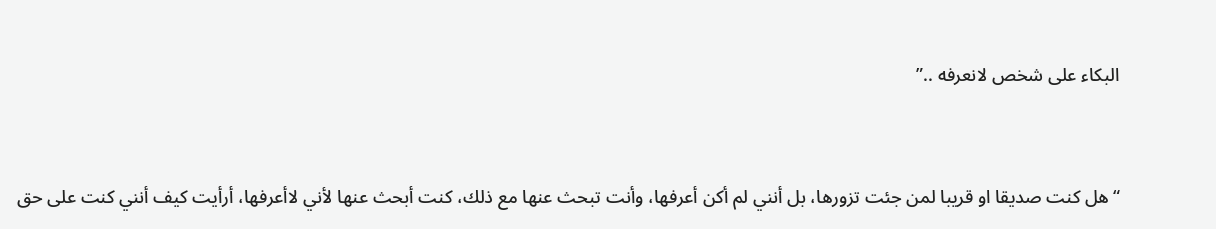البكاء على شخص لانعرفه ..”



“هل كنت صديقا او قريبا لمن جئت تزورها، بل أنني لم أكن أعرفها، وأنت تبحث عنها مع ذلك، كنت أبحث عنها لأني لاأعرفها، أرأيت كيف أنني كنت على حق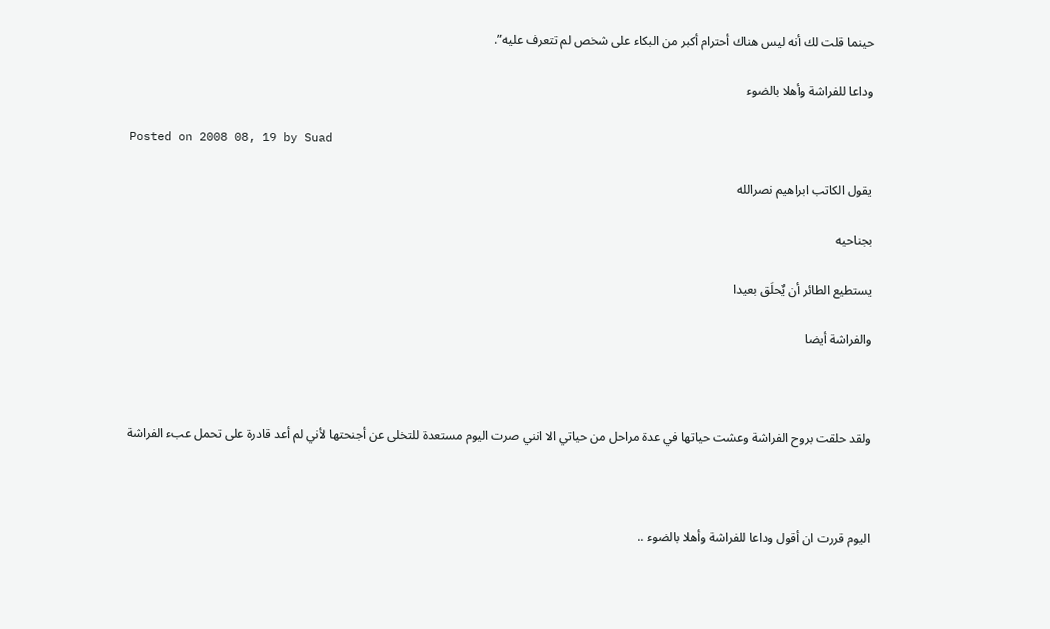حينما قلت لك أنه ليس هناك أحترام أكبر من البكاء على شخص لم تتعرف عليه”.

وداعا للفراشة وأهلا بالضوء

Posted on 2008 08, 19 by Suad

يقول الكاتب ابراهيم نصرالله

بجناحيه

يستطيع الطائر أن يٌحلَق بعيدا

والفراشة أيضا



ولقد حلقت بروح الفراشة وعشت حياتها في عدة مراحل من حياتي الا انني صرت اليوم مستعدة للتخلى عن أجنحتها لأني لم أعد قادرة على تحمل عبء الفراشة



اليوم قررت ان أقول وداعا للفراشة وأهلا بالضوء ..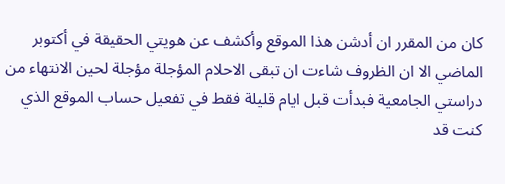كان من المقرر ان أدشن هذا الموقع وأكشف عن هويتي الحقيقة في أكتوبر الماضي الا ان الظروف شاءت ان تبقى الاحلام المؤجلة مؤجلة لحين الانتهاء من دراستي الجامعية فبدأت قبل ايام قليلة فقط في تفعيل حساب الموقع الذي كنت قد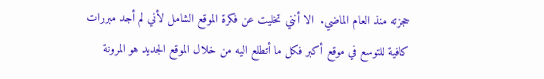حجزته منذ العام الماضي.  الا أنني تخليت عن فكرة الموقع الشامل لأني لم أجد مبررات كافية للتوسع في موقع أكبر فكل ما أتطلع اليه من خلال الموقع الجديد هو المرونة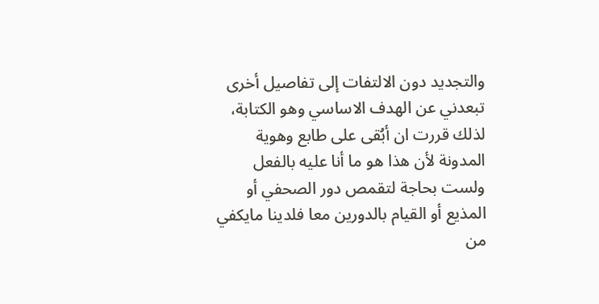والتجديد دون الالتفات إلى تفاصيل أخرى تبعدني عن الهدف الاساسي وهو الكتابة، لذلك قررت ان أبُقى على طابع وهوية المدونة لأن هذا هو ما أنا عليه بالفعل ولست بحاجة لتقمص دور الصحفي أو المذيع أو القيام بالدورين معا فلدينا مايكفي من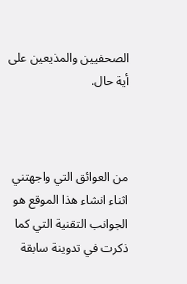الصحفيين والمذيعين على أية حال.



من العوائق التي واجهتني اثناء انشاء هذا الموقع هو الجوانب التقنية التي كما ذكرت في تدوينة سابقة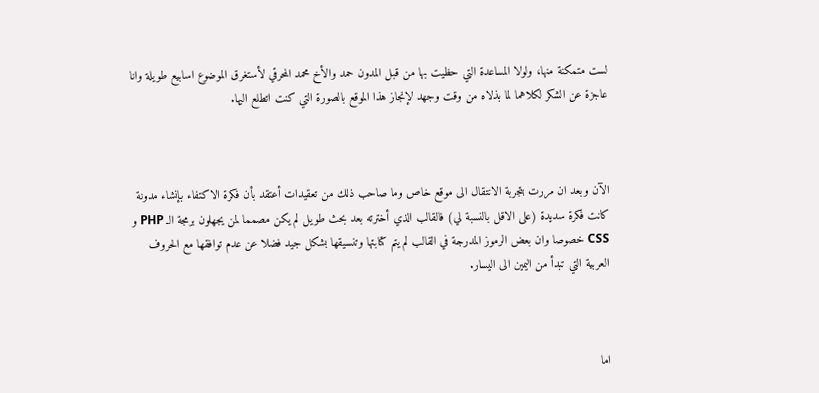لست متمكنة منها، ولولا المساعدة التي حظيت بها من قبل المدون حمد والأخ محمد المحرقي لأستغرق الموضوع اسابيع طويلة وانا عاجزة عن الشكر لكلاهما لما بذلاه من وقت وجهد لإنجاز هذا الموقع بالصورة التي كنت اتطلع اليها.



الآن وبعد ان مررت بتجربة الانتقال الى موقع خاص وما صاحب ذلك من تعقيدات أعتقد بأن فكرة الاكتفاء بإنشاء مدونة كانت فكرة سديدة (على الاقل بالنسبة لي) فالقالب الذي أخترته بعد بحث طويل لم يكن مصمما لمن يجهلون برمجة الـ PHP و CSS خصوصا وان بعض الرموز المدرجة في القالب لم يتم كتابتها وتنسيقها بشكل جيد فضلا عن عدم توافقها مع الحروف العربية التي تبدأ من اليمين الى اليسار.



اما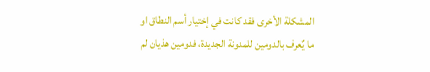المشكلة الأخرى فقد كانت في إختيار أسم النطاق او ما يٌعرف بالدومين للمدونة الجديدة، فدومين هذيان لم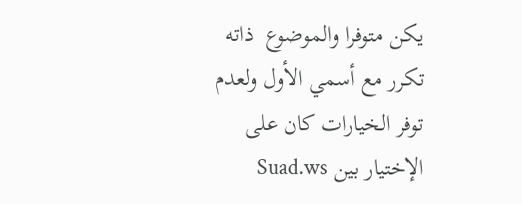يكن متوفرا والموضوع  ذاته تكرر مع أسمي الأول ولعدم توفر الخيارات كان على الإختيار بين Suad.ws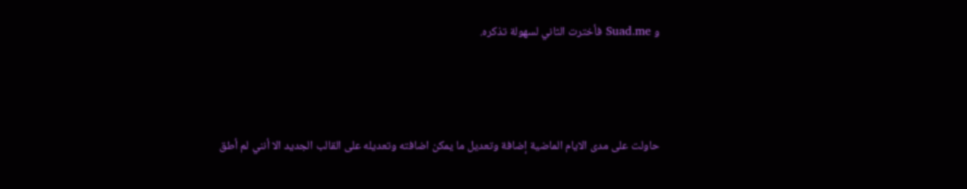و Suad.me فأخترت الثاني لسهولة تذكره.



حاولت على مدى الايام الماضية إضافة وتعديل ما يمكن اضافته وتعديله على القالب الجديد الا أنني لم أطق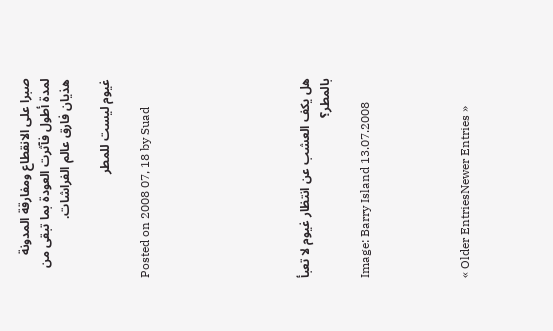صبرا على الانقطاع ومفارقة المدونة لمدة أطول فآثرت العودة بما تبقى من هذيان فارق عالم الفراشات.

غيوم ليست للمطر

Posted on 2008 07, 18 by Suad







هل يكف العشب عن انتظار غيوم لا تعبأ بالمطر؟

Image: Barry Island 13.07.2008




« Older EntriesNewer Entries »